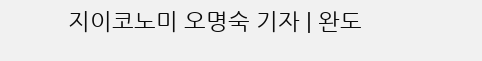지이코노미 오명숙 기자 | 완도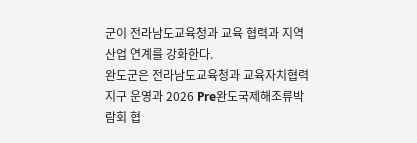군이 전라남도교육청과 교육 협력과 지역 산업 연계를 강화한다.
완도군은 전라남도교육청과 교육자치협력지구 운영과 2026 Pre완도국제해조류박람회 협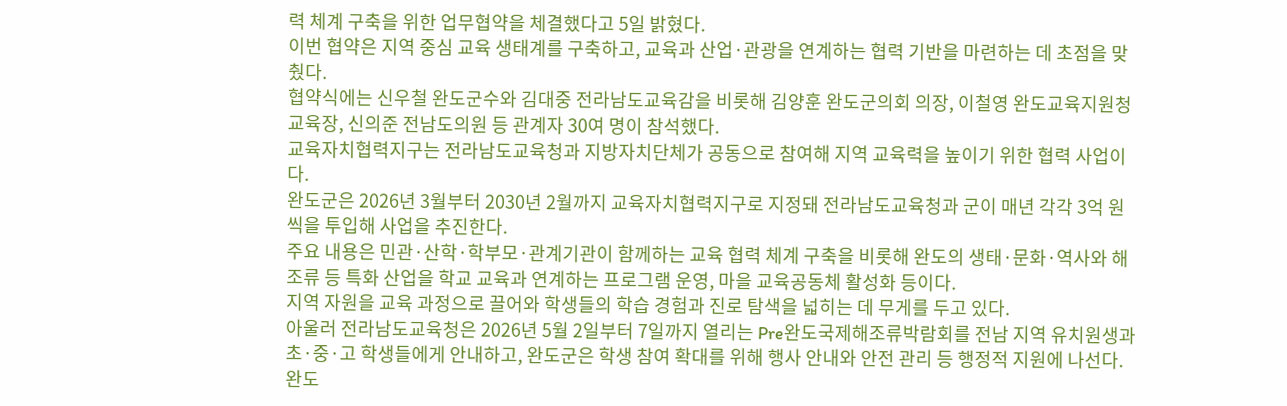력 체계 구축을 위한 업무협약을 체결했다고 5일 밝혔다.
이번 협약은 지역 중심 교육 생태계를 구축하고, 교육과 산업·관광을 연계하는 협력 기반을 마련하는 데 초점을 맞췄다.
협약식에는 신우철 완도군수와 김대중 전라남도교육감을 비롯해 김양훈 완도군의회 의장, 이철영 완도교육지원청 교육장, 신의준 전남도의원 등 관계자 30여 명이 참석했다.
교육자치협력지구는 전라남도교육청과 지방자치단체가 공동으로 참여해 지역 교육력을 높이기 위한 협력 사업이다.
완도군은 2026년 3월부터 2030년 2월까지 교육자치협력지구로 지정돼 전라남도교육청과 군이 매년 각각 3억 원씩을 투입해 사업을 추진한다.
주요 내용은 민관·산학·학부모·관계기관이 함께하는 교육 협력 체계 구축을 비롯해 완도의 생태·문화·역사와 해조류 등 특화 산업을 학교 교육과 연계하는 프로그램 운영, 마을 교육공동체 활성화 등이다.
지역 자원을 교육 과정으로 끌어와 학생들의 학습 경험과 진로 탐색을 넓히는 데 무게를 두고 있다.
아울러 전라남도교육청은 2026년 5월 2일부터 7일까지 열리는 Pre완도국제해조류박람회를 전남 지역 유치원생과 초·중·고 학생들에게 안내하고, 완도군은 학생 참여 확대를 위해 행사 안내와 안전 관리 등 행정적 지원에 나선다.
완도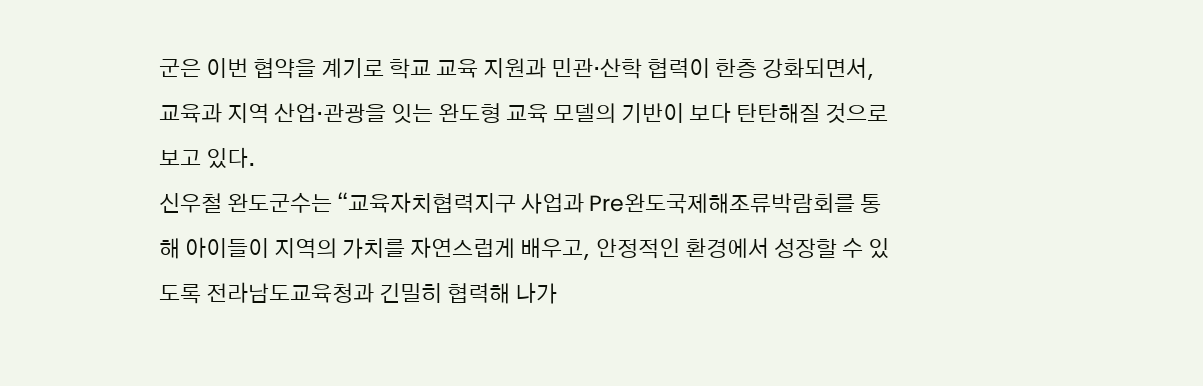군은 이번 협약을 계기로 학교 교육 지원과 민관·산학 협력이 한층 강화되면서, 교육과 지역 산업·관광을 잇는 완도형 교육 모델의 기반이 보다 탄탄해질 것으로 보고 있다.
신우철 완도군수는 “교육자치협력지구 사업과 Pre완도국제해조류박람회를 통해 아이들이 지역의 가치를 자연스럽게 배우고, 안정적인 환경에서 성장할 수 있도록 전라남도교육청과 긴밀히 협력해 나가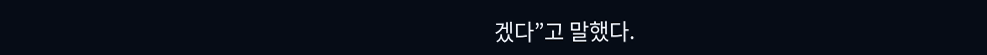겠다”고 말했다.